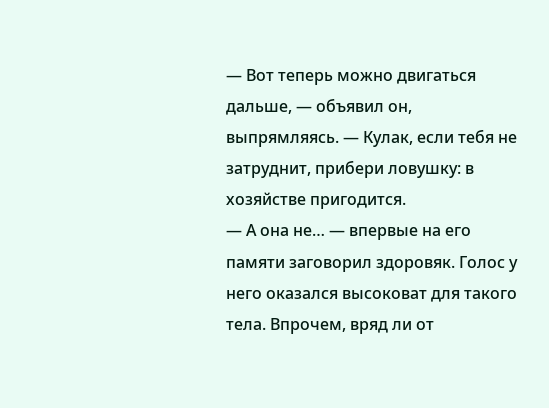— Вот теперь можно двигаться дальше, — объявил он, выпрямляясь. — Кулак, если тебя не затруднит, прибери ловушку: в хозяйстве пригодится.
— А она не… — впервые на его памяти заговорил здоровяк. Голос у него оказался высоковат для такого тела. Впрочем, вряд ли от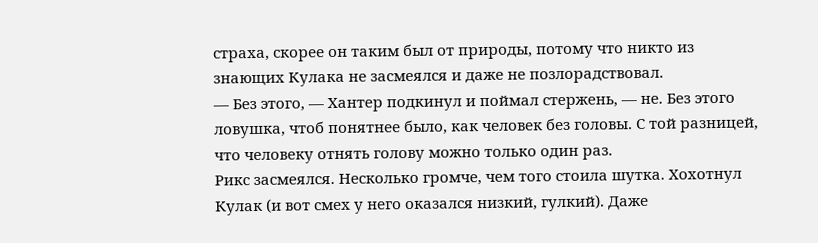страха, скорее он таким был от природы, потому что никто из знающих Кулака не засмеялся и даже не позлорадствовал.
— Без этого, — Хантер подкинул и поймал стержень, — не. Без этого ловушка, чтоб понятнее было, как человек без головы. С той разницей, что человеку отнять голову можно только один раз.
Рикс засмеялся. Несколько громче, чем того стоила шутка. Хохотнул Кулак (и вот смех у него оказался низкий, гулкий). Даже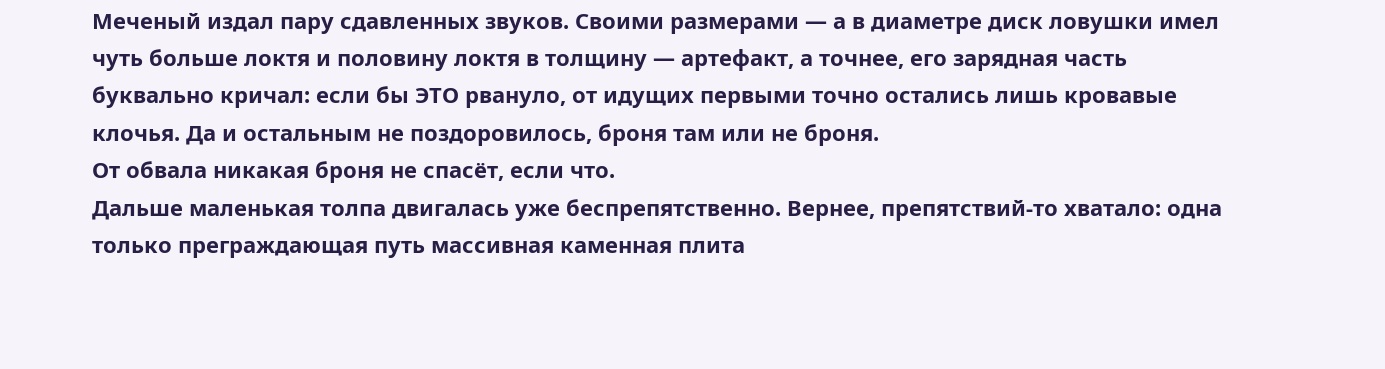Меченый издал пару сдавленных звуков. Своими размерами — а в диаметре диск ловушки имел чуть больше локтя и половину локтя в толщину — артефакт, а точнее, его зарядная часть буквально кричал: если бы ЭТО рвануло, от идущих первыми точно остались лишь кровавые клочья. Да и остальным не поздоровилось, броня там или не броня.
От обвала никакая броня не спасёт, если что.
Дальше маленькая толпа двигалась уже беспрепятственно. Вернее, препятствий-то хватало: одна только преграждающая путь массивная каменная плита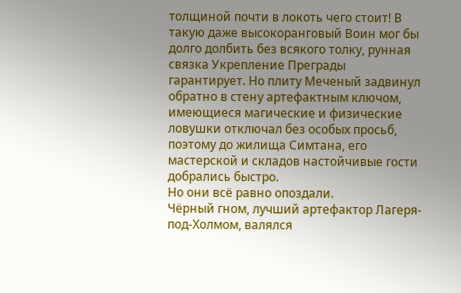толщиной почти в локоть чего стоит! В такую даже высокоранговый Воин мог бы долго долбить без всякого толку, рунная связка Укрепление Преграды гарантирует. Но плиту Меченый задвинул обратно в стену артефактным ключом, имеющиеся магические и физические ловушки отключал без особых просьб, поэтому до жилища Симтана, его мастерской и складов настойчивые гости добрались быстро.
Но они всё равно опоздали.
Чёрный гном, лучший артефактор Лагеря-под-Холмом, валялся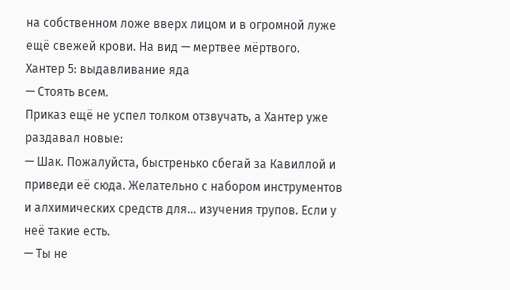на собственном ложе вверх лицом и в огромной луже ещё свежей крови. На вид — мертвее мёртвого.
Хантер 5: выдавливание яда
— Стоять всем.
Приказ ещё не успел толком отзвучать, а Хантер уже раздавал новые:
— Шак. Пожалуйста, быстренько сбегай за Кавиллой и приведи её сюда. Желательно с набором инструментов и алхимических средств для… изучения трупов. Если у неё такие есть.
— Ты не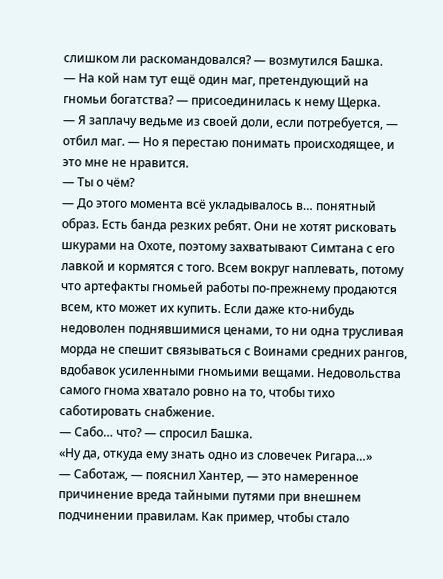слишком ли раскомандовался? — возмутился Башка.
— На кой нам тут ещё один маг, претендующий на гномьи богатства? — присоединилась к нему Щерка.
— Я заплачу ведьме из своей доли, если потребуется, — отбил маг. — Но я перестаю понимать происходящее, и это мне не нравится.
— Ты о чём?
— До этого момента всё укладывалось в… понятный образ. Есть банда резких ребят. Они не хотят рисковать шкурами на Охоте, поэтому захватывают Симтана с его лавкой и кормятся с того. Всем вокруг наплевать, потому что артефакты гномьей работы по-прежнему продаются всем, кто может их купить. Если даже кто-нибудь недоволен поднявшимися ценами, то ни одна трусливая морда не спешит связываться с Воинами средних рангов, вдобавок усиленными гномьими вещами. Недовольства самого гнома хватало ровно на то, чтобы тихо саботировать снабжение.
— Сабо… что? — спросил Башка.
«Ну да, откуда ему знать одно из словечек Ригара…»
— Саботаж, — пояснил Хантер, — это намеренное причинение вреда тайными путями при внешнем подчинении правилам. Как пример, чтобы стало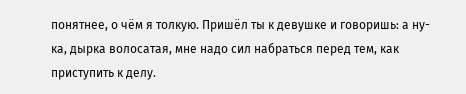понятнее, о чём я толкую. Пришёл ты к девушке и говоришь: а ну-ка, дырка волосатая, мне надо сил набраться перед тем, как приступить к делу.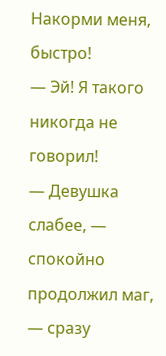Накорми меня, быстро!
— Эй! Я такого никогда не говорил!
— Девушка слабее, — спокойно продолжил маг, — сразу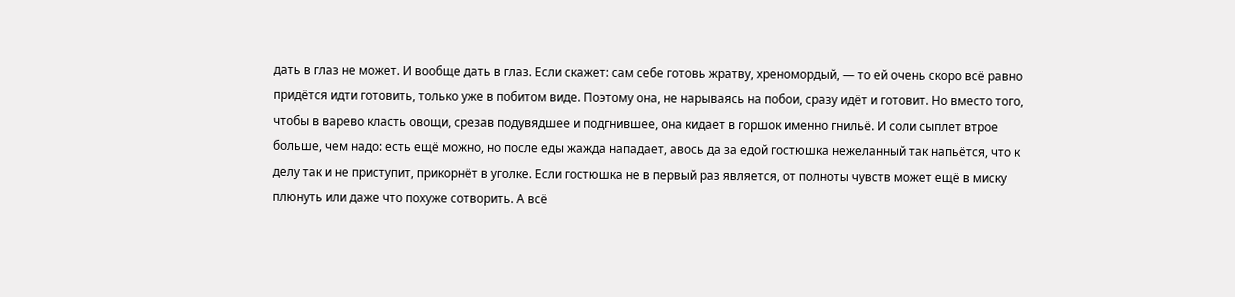дать в глаз не может. И вообще дать в глаз. Если скажет: сам себе готовь жратву, хреномордый, — то ей очень скоро всё равно придётся идти готовить, только уже в побитом виде. Поэтому она, не нарываясь на побои, сразу идёт и готовит. Но вместо того, чтобы в варево класть овощи, срезав подувядшее и подгнившее, она кидает в горшок именно гнильё. И соли сыплет втрое больше, чем надо: есть ещё можно, но после еды жажда нападает, авось да за едой гостюшка нежеланный так напьётся, что к делу так и не приступит, прикорнёт в уголке. Если гостюшка не в первый раз является, от полноты чувств может ещё в миску плюнуть или даже что похуже сотворить. А всё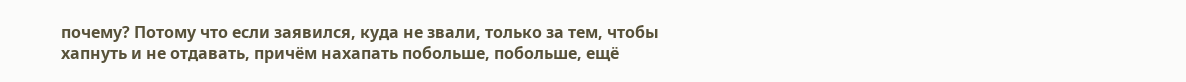почему? Потому что если заявился, куда не звали, только за тем, чтобы хапнуть и не отдавать, причём нахапать побольше, побольше, ещё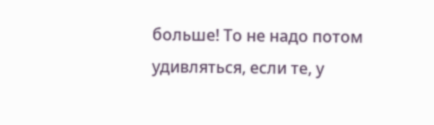больше! То не надо потом удивляться, если те, у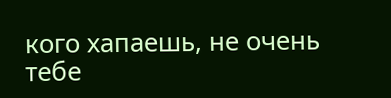кого хапаешь, не очень тебе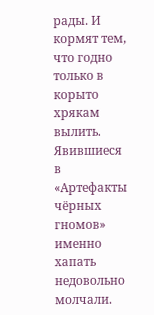рады. И кормят тем, что годно только в корыто хрякам вылить.
Явившиеся в «Артефакты чёрных гномов» именно хапать недовольно молчали.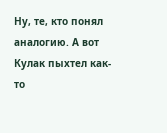Ну, те, кто понял аналогию. А вот Кулак пыхтел как-то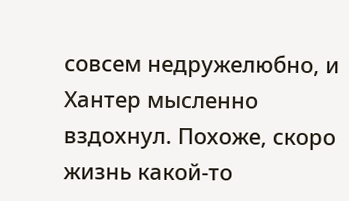совсем недружелюбно, и Хантер мысленно вздохнул. Похоже, скоро жизнь какой-то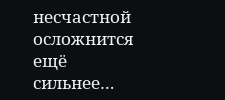несчастной осложнится ещё сильнее…